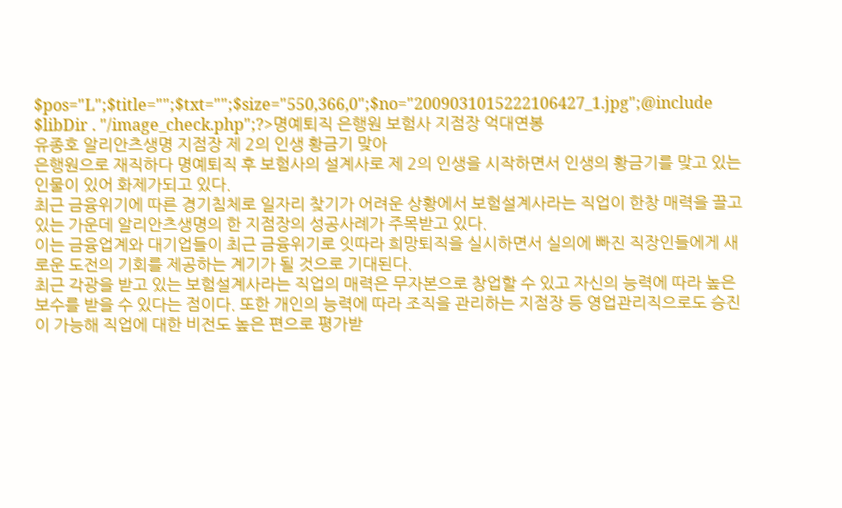$pos="L";$title="";$txt="";$size="550,366,0";$no="2009031015222106427_1.jpg";@include $libDir . "/image_check.php";?>명예퇴직 은행원 보험사 지점장 억대연봉
유종호 알리안츠생명 지점장 제 2의 인생 황금기 맞아
은행원으로 재직하다 명예퇴직 후 보험사의 설계사로 제 2의 인생을 시작하면서 인생의 황금기를 맞고 있는 인물이 있어 화제가되고 있다.
최근 금융위기에 따른 경기침체로 일자리 찾기가 어려운 상황에서 보험설계사라는 직업이 한창 매력을 끌고 있는 가운데 알리안츠생명의 한 지점장의 성공사례가 주목받고 있다.
이는 금융업계와 대기업들이 최근 금융위기로 잇따라 희망퇴직을 실시하면서 실의에 빠진 직장인들에게 새로운 도전의 기회를 제공하는 계기가 될 것으로 기대된다.
최근 각광을 받고 있는 보험설계사라는 직업의 매력은 무자본으로 창업할 수 있고 자신의 능력에 따라 높은 보수를 받을 수 있다는 점이다. 또한 개인의 능력에 따라 조직을 관리하는 지점장 등 영업관리직으로도 승진이 가능해 직업에 대한 비전도 높은 편으로 평가받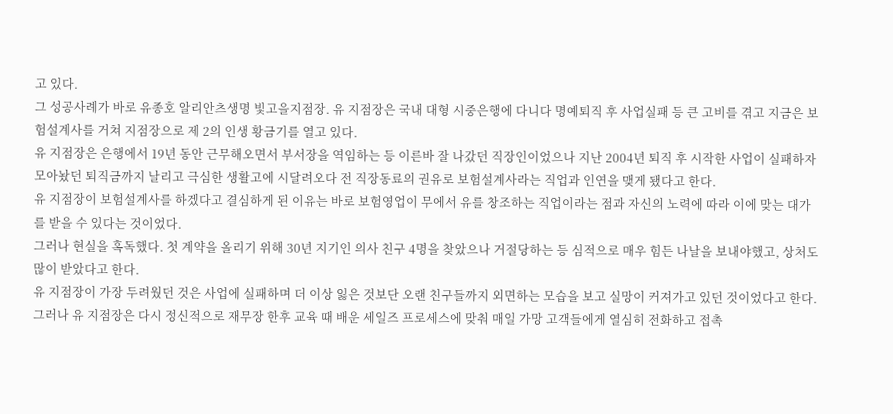고 있다.
그 성공사례가 바로 유종호 알리안츠생명 빛고을지점장. 유 지점장은 국내 대형 시중은행에 다니다 명예퇴직 후 사업실패 등 큰 고비를 겪고 지금은 보험설계사를 거쳐 지점장으로 제 2의 인생 황금기를 열고 있다.
유 지점장은 은행에서 19년 동안 근무해오면서 부서장을 역임하는 등 이른바 잘 나갔던 직장인이었으나 지난 2004년 퇴직 후 시작한 사업이 실패하자 모아놨던 퇴직금까지 날리고 극심한 생활고에 시달려오다 전 직장동료의 권유로 보험설계사라는 직업과 인연을 맺게 됐다고 한다.
유 지점장이 보험설계사를 하겠다고 결심하게 된 이유는 바로 보험영업이 무에서 유를 창조하는 직업이라는 점과 자신의 노력에 따라 이에 맞는 대가를 받을 수 있다는 것이었다.
그러나 현실을 혹독했다. 첫 계약을 올리기 위해 30년 지기인 의사 친구 4명을 찾았으나 거절당하는 등 심적으로 매우 힘든 나날을 보내야했고, 상처도 많이 받았다고 한다.
유 지점장이 가장 두려웠던 것은 사업에 실패하며 더 이상 잃은 것보단 오랜 친구들까지 외면하는 모습을 보고 실망이 커져가고 있던 것이었다고 한다.
그러나 유 지점장은 다시 정신적으로 재무장 한후 교육 때 배운 세일즈 프로세스에 맞춰 매일 가망 고객들에게 열심히 전화하고 접촉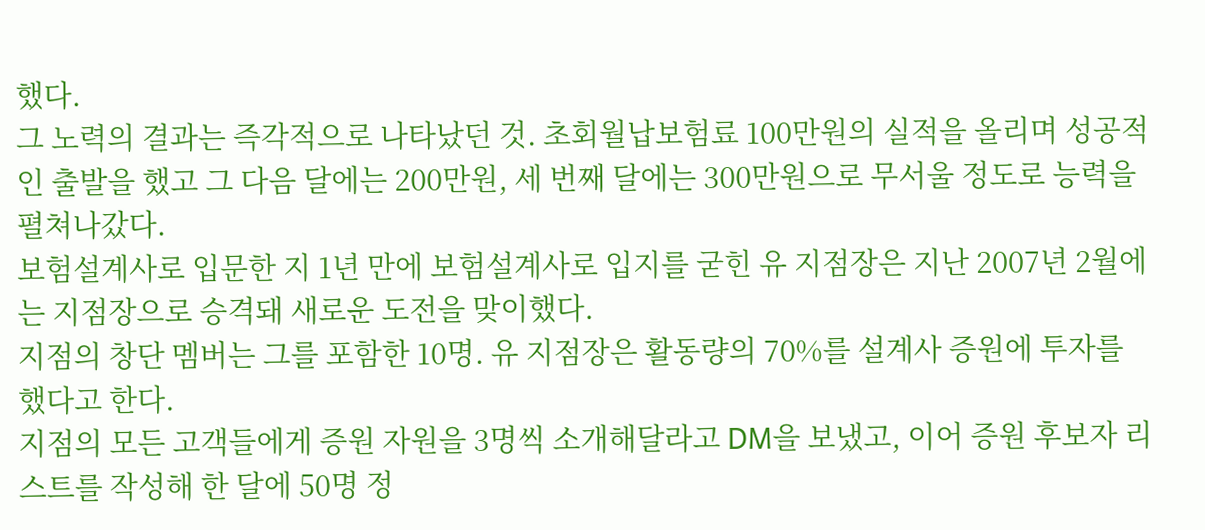했다.
그 노력의 결과는 즉각적으로 나타났던 것. 초회월납보험료 100만원의 실적을 올리며 성공적인 출발을 했고 그 다음 달에는 200만원, 세 번째 달에는 300만원으로 무서울 정도로 능력을 펼쳐나갔다.
보험설계사로 입문한 지 1년 만에 보험설계사로 입지를 굳힌 유 지점장은 지난 2007년 2월에는 지점장으로 승격돼 새로운 도전을 맞이했다.
지점의 창단 멤버는 그를 포함한 10명. 유 지점장은 활동량의 70%를 설계사 증원에 투자를 했다고 한다.
지점의 모든 고객들에게 증원 자원을 3명씩 소개해달라고 DM을 보냈고, 이어 증원 후보자 리스트를 작성해 한 달에 50명 정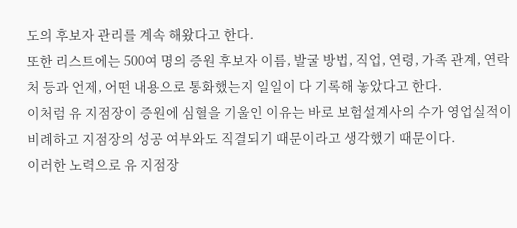도의 후보자 관리를 계속 해왔다고 한다.
또한 리스트에는 500여 명의 증원 후보자 이름, 발굴 방법, 직업, 연령, 가족 관계, 연락처 등과 언제, 어떤 내용으로 통화했는지 일일이 다 기록해 놓았다고 한다.
이처럼 유 지점장이 증원에 심혈을 기울인 이유는 바로 보험설계사의 수가 영업실적이 비례하고 지점장의 성공 여부와도 직결되기 때문이라고 생각했기 때문이다.
이러한 노력으로 유 지점장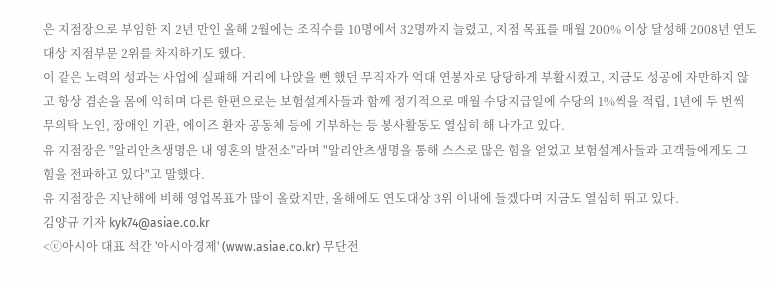은 지점장으로 부임한 지 2년 만인 올해 2월에는 조직수를 10명에서 32명까지 늘렸고, 지점 목표를 매월 200% 이상 달성해 2008년 연도대상 지점부문 2위를 차지하기도 했다.
이 같은 노력의 성과는 사업에 실패해 거리에 나앉을 뻔 했던 무직자가 억대 연봉자로 당당하게 부활시켰고, 지금도 성공에 자만하지 않고 항상 겸손을 몸에 익히며 다른 한편으로는 보험설계사들과 함께 정기적으로 매월 수당지급일에 수당의 1%씩을 적립, 1년에 두 번씩 무의탁 노인, 장애인 기관, 에이즈 환자 공동체 등에 기부하는 등 봉사활동도 열심히 해 나가고 있다.
유 지점장은 "알리안츠생명은 내 영혼의 발전소"라며 "알리안츠생명을 통해 스스로 많은 힘을 얻었고 보험설계사들과 고객들에게도 그 힘을 전파하고 있다"고 말했다.
유 지점장은 지난해에 비해 영업목표가 많이 올랐지만, 올해에도 연도대상 3위 이내에 들겠다며 지금도 열심히 뛰고 있다.
김양규 기자 kyk74@asiae.co.kr
<ⓒ아시아 대표 석간 '아시아경제' (www.asiae.co.kr) 무단전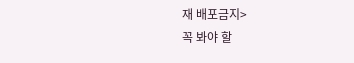재 배포금지>
꼭 봐야 할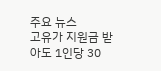주요 뉴스
고유가 지원금 받아도 1인당 30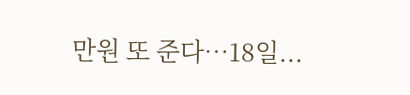만원 또 준다…18일...